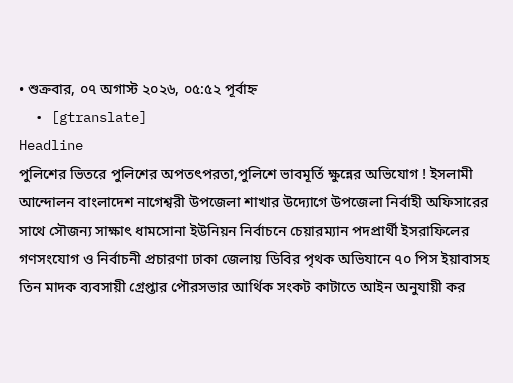• শুক্রবার, ০৭ অগাস্ট ২০২৬, ০৫:৫২ পূর্বাহ্ন
  • [gtranslate]
Headline
পুলিশের ভিতরে পুলিশের অপতৎপরতা,পুলিশে ভাবমূর্তি ক্ষুন্নের অভিযোগ ! ইসলামী আন্দোলন বাংলাদেশ নাগেশ্বরী উপজেলা শাখার উদ্যোগে উপজেলা নির্বাহী অফিসারের সাথে সৌজন্য সাক্ষাৎ ধামসোনা ইউনিয়ন নির্বাচনে চেয়ারম্যান পদপ্রার্থী ইসরাফিলের গণসংযোগ ও নির্বাচনী প্রচারণা ঢাকা জেলায় ডিবির পৃথক অভিযানে ৭০ পিস ইয়াবাসহ তিন মাদক ব্যবসায়ী গ্রেপ্তার পৌরসভার আর্থিক সংকট কাটাতে আইন অনুযায়ী কর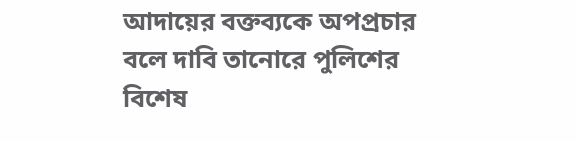আদায়ের বক্তব্যকে অপপ্রচার বলে দাবি তানোরে পুলিশের বিশেষ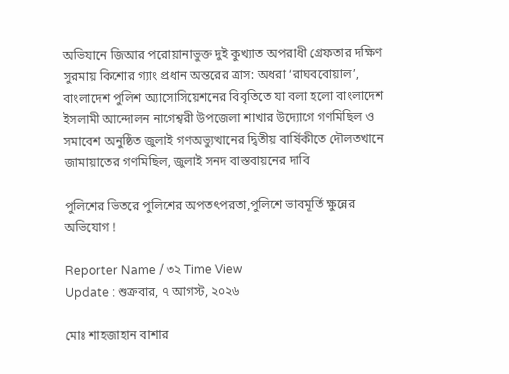অভিযানে জিআর পরোয়ানাভুক্ত দুই কুখ্যাত অপরাধী গ্রেফতার দক্ষিণ সুরমায় কিশোর গ্যাং প্রধান অন্তরের ত্রাস: অধরা ‘রাঘববোয়াল’, বাংলাদেশ পুলিশ অ্যাসোসিয়েশনের বিবৃতিতে যা বলা হলো বাংলাদেশ ইসলামী আন্দোলন নাগেশ্বরী উপজেলা শাখার উদ্যোগে গণমিছিল ও সমাবেশ অনুষ্ঠিত জুলাই গণঅভ্যুত্থানের দ্বিতীয় বার্ষিকীতে দৌলতখানে জামায়াতের গণমিছিল, জুলাই সনদ বাস্তবায়নের দাবি

পুলিশের ভিতরে পুলিশের অপতৎপরতা,পুলিশে ভাবমূর্তি ক্ষুন্নের অভিযোগ !

Reporter Name / ৩২ Time View
Update : শুক্রবার, ৭ আগস্ট, ২০২৬

মোঃ শাহজাহান বাশার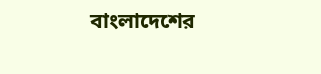বাংলাদেশের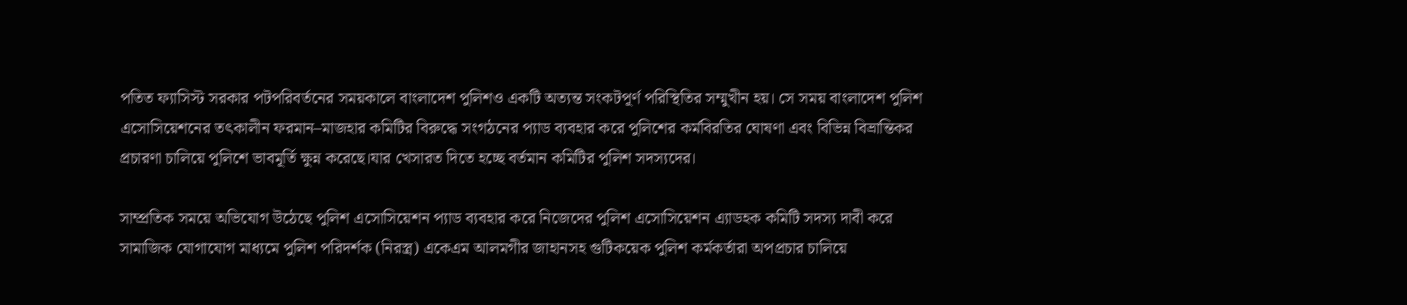পতিত ফ্যাসিস্ট সরকার পটপরিবর্তনের সময়কালে বাংলাদেশ পুলিশও একটি অত্যন্ত সংকটপূর্ণ পরিস্থিতির সম্মুখীন হয়। সে সময় বাংলাদেশ পুলিশ এসোসিয়েশনের তৎকালীন ফরমান–মাজহার কমিটির বিরুদ্ধে সংগঠনের প্যাড ব্যবহার করে পুলিশের কর্মবিরতির ঘোষণা এবং বিভিন্ন বিভ্রান্তিকর প্রচারণা চালিয়ে পুলিশে ভাবমূর্তি ক্ষুন্ন করেছে।যার খেসারত দিতে হচ্ছে বর্তমান কমিটির পুলিশ সদস্যদের।

সাম্প্রতিক সময়ে অভিযোগ উঠেছে পুলিশ এসোসিয়েশন প‍্যাড ব‍্যবহার করে নিজেদের পুলিশ এসোসিয়েশন এ‍্যাডহক কমিটি সদস‍্য দাবী করে সামাজিক যোগাযোগ মাধ‍্যমে পুলিশ পরিদর্শক (নিরস্ত্র) একেএম আলমগীর জাহানসহ গুটিকয়েক পুলিশ কর্মকর্তারা অপপ্রচার চালিয়ে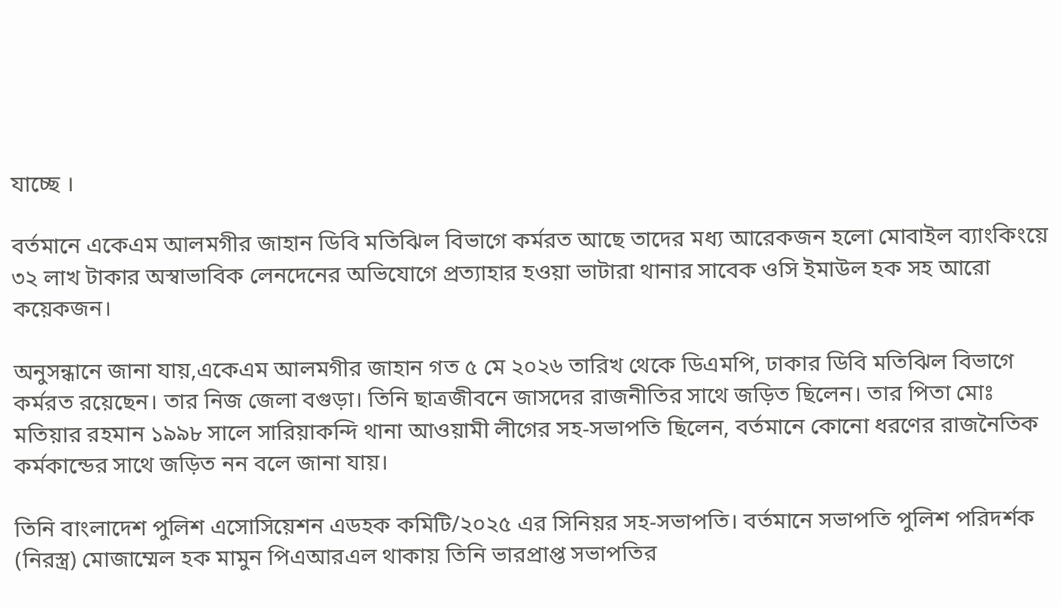যাচ্ছে ।

বর্তমানে একেএম আলমগীর জাহান ডিবি মতিঝিল বিভাগে কর্মরত আছে তাদের মধ‍্য আরেকজন হলো মোবাইল ব্যাংকিংয়ে ৩২ লাখ টাকার অস্বাভাবিক লেনদেনের অভিযোগে প্রত‍্যাহার হওয়া ভাটারা থানার সাবেক ওসি ইমাউল হক সহ আরো কয়েকজন।

অনুসন্ধানে জানা যায়,একেএম আলমগীর জাহান গত ৫ মে ২০২৬ তারিখ থেকে ডিএমপি, ঢাকার ডিবি মতিঝিল বিভাগে কর্মরত রয়েছেন। তার নিজ জেলা বগুড়া। তিনি ছাত্রজীবনে জাসদের রাজনীতির সাথে জড়িত ছিলেন। তার পিতা মোঃ মতিয়ার রহমান ১৯৯৮ সালে সারিয়াকন্দি থানা আওয়ামী লীগের সহ-সভাপতি ছিলেন, বর্তমানে কোনো ধরণের রাজনৈতিক কর্মকান্ডের সাথে জড়িত নন বলে জানা যায়।

তিনি বাংলাদেশ পুলিশ এসোসিয়েশন এডহক কমিটি/২০২৫ এর সিনিয়র সহ-সভাপতি। বর্তমানে সভাপতি পুলিশ পরিদর্শক (নিরস্ত্র) মোজাম্মেল হক মামুন পিএআরএল থাকায় তিনি ভারপ্রাপ্ত সভাপতির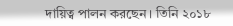দায়িত্ব পালন করছেন। তিনি ২০১৮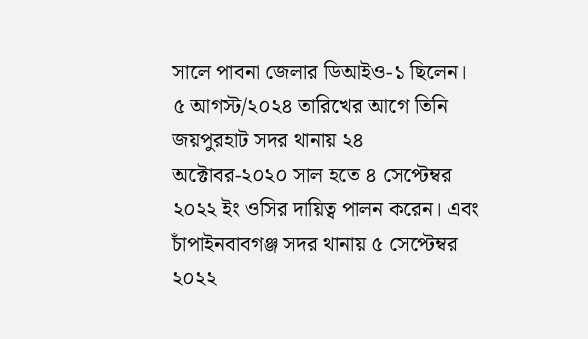সালে পাবনা জেলার ডিআইও-১ ছিলেন। ৫ আগস্ট/২০২৪ তারিখের আগে তিনি জয়পুরহাট সদর থানায় ২৪ অক্টোবর-২০২০ সাল হতে ৪ সেপ্টেম্বর ২০২২ ইং ওসির দায়িত্ব পালন করেন। এবং চাঁপাইনবাবগঞ্জ সদর থানায় ৫ সেপ্টেম্বর ২০২২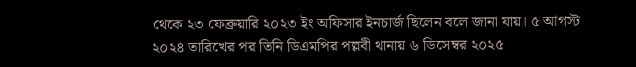থেকে ২৩ ফেব্রুয়ারি ২০২৩ ইং অফিসার ইনচার্জ ছিলেন বলে জানা যায়। ৫ আগস্ট ২০২৪ তারিখের পর তিনি ডিএমপির পল্লবী থানায় ৬ ডিসেম্বর ২০২৫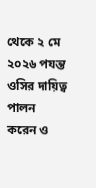থেকে ২ মে ২০২৬ পযন্ত ওসির দায়িত্ব পালন করেন ও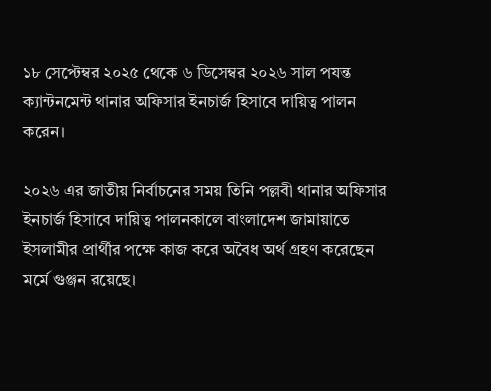১৮ সেপ্টেম্বর ২০২৫ থেকে ৬ ডিসেম্বর ২০২৬ সাল পযন্ত ক্যান্টনমেন্ট থানার অফিসার ইনচার্জ হিসাবে দায়িত্ব পালন করেন।

২০২৬ এর জাতীয় নির্বাচনের সময় তিনি পল্লবী থানার অফিসার ইনচার্জ হিসাবে দায়িত্ব পালনকালে বাংলাদেশ জামায়াতে ইসলামীর প্রার্থীর পক্ষে কাজ করে অবৈধ অর্থ গ্রহণ করেছেন মর্মে গুঞ্জন রয়েছে।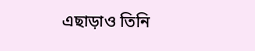এছাড়াও তিনি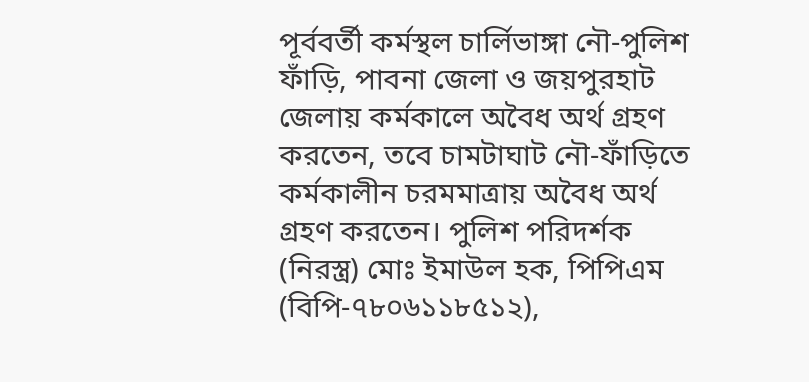পূর্ববর্তী কর্মস্থল চার্লিভাঙ্গা নৌ-পুলিশ ফাঁড়ি, পাবনা জেলা ও জয়পুরহাট জেলায় কর্মকালে অবৈধ অর্থ গ্রহণ করতেন, তবে চামটাঘাট নৌ-ফাঁড়িতে কর্মকালীন চরমমাত্রায় অবৈধ অর্থ গ্রহণ করতেন। পুলিশ পরিদর্শক (নিরস্ত্র) মোঃ ইমাউল হক, পিপিএম (বিপি-৭৮০৬১১৮৫১২),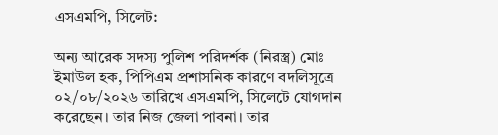এসএমপি, সিলেট:

অন‍্য আরেক সদস‍্য পুলিশ পরিদর্শক (নিরস্ত্র) মোঃ ইমাউল হক, পিপিএম প্রশাসনিক কারণে বদলিসূত্রে ০২/০৮/২০২৬ তারিখে এসএমপি, সিলেটে যোগদান করেছেন। তার নিজ জেলা পাবনা। তার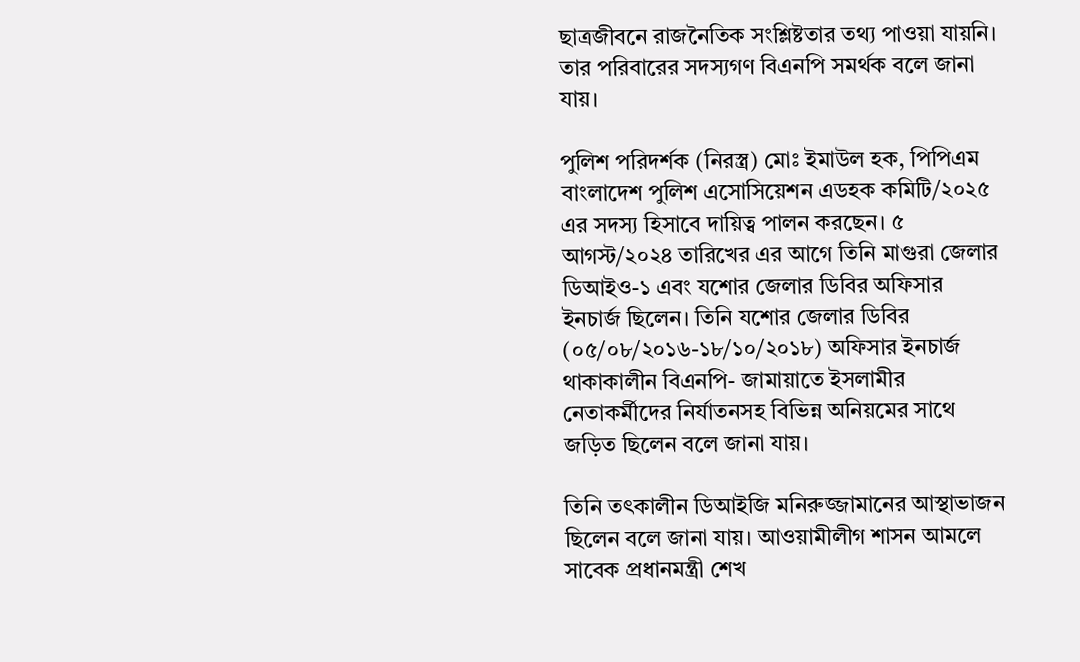ছাত্রজীবনে রাজনৈতিক সংশ্লিষ্টতার তথ্য পাওয়া যায়নি। তার পরিবারের সদস্যগণ বিএনপি সমর্থক বলে জানা যায়।

পুলিশ পরিদর্শক (নিরস্ত্র) মোঃ ইমাউল হক, পিপিএম বাংলাদেশ পুলিশ এসোসিয়েশন এডহক কমিটি/২০২৫ এর সদস্য হিসাবে দায়িত্ব পালন করছেন। ৫ আগস্ট/২০২৪ তারিখের এর আগে তিনি মাগুরা জেলার ডিআইও-১ এবং যশোর জেলার ডিবির অফিসার ইনচার্জ ছিলেন। তিনি যশোর জেলার ডিবির (০৫/০৮/২০১৬-১৮/১০/২০১৮) অফিসার ইনচার্জ থাকাকালীন বিএনপি- জামায়াতে ইসলামীর নেতাকর্মীদের নির্যাতনসহ বিভিন্ন অনিয়মের সাথে জড়িত ছিলেন বলে জানা যায়।

তিনি তৎকালীন ডিআইজি মনিরুজ্জামানের আস্থাভাজন ছিলেন বলে জানা যায়। আওয়ামীলীগ শাসন আমলে সাবেক প্রধানমন্ত্রী শেখ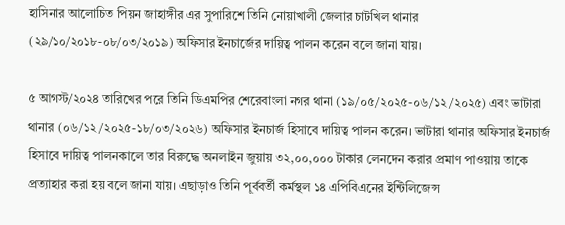হাসিনার আলোচিত পিয়ন জাহাঙ্গীর এর সুপারিশে তিনি নোয়াখালী জেলার চাটখিল থানার (২৯/১০/২০১৮-০৮/০৩/২০১৯) অফিসার ইনচার্জের দায়িত্ব পালন করেন বলে জানা যায়।

৫ আগস্ট/২০২৪ তারিখের পরে তিনি ডিএমপির শেরেবাংলা নগর থানা (১৯/০৫/২০২৫-০৬/১২/২০২৫) এবং ভাটারা থানার (০৬/১২/২০২৫-১৮/০৩/২০২৬) অফিসার ইনচার্জ হিসাবে দায়িত্ব পালন করেন। ভাটারা থানার অফিসার ইনচার্জ হিসাবে দায়িত্ব পালনকালে তার বিরুদ্ধে অনলাইন জুয়ায় ৩২,০০,০০০ টাকার লেনদেন করার প্রমাণ পাওয়ায় তাকে প্রত্যাহার করা হয় বলে জানা যায়। এছাড়াও তিনি পূর্ববর্তী কর্মস্থল ১৪ এপিবিএনের ইন্টিলিজেন্স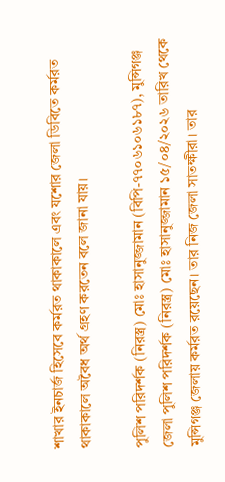শাখার ইনচার্জ হিসেবে কর্মরত থাকাকালে এবং যশোর জেলা ডিবিতে কর্মরত থাকাকালে অবৈধ অর্থ গ্রহণ করতেন বলে জানা যায়।

পুলিশ পরিদর্শক (নিরস্ত্র) মোঃ হাসানুজ্জামান (বিপি-৭৭০৬১০৬১৮৭), মুন্সিগঞ্জ জেলা পুলিশ পরিদর্শক (নিরস্ত্র) মোঃ হাসানুজ্জামান ১৫/০৪/২০২৬ তারিখ থেকে মুন্সিগঞ্জ জেলায় কর্মরত রয়েছেন। তার নিজ জেলা সাতক্ষীরা। তার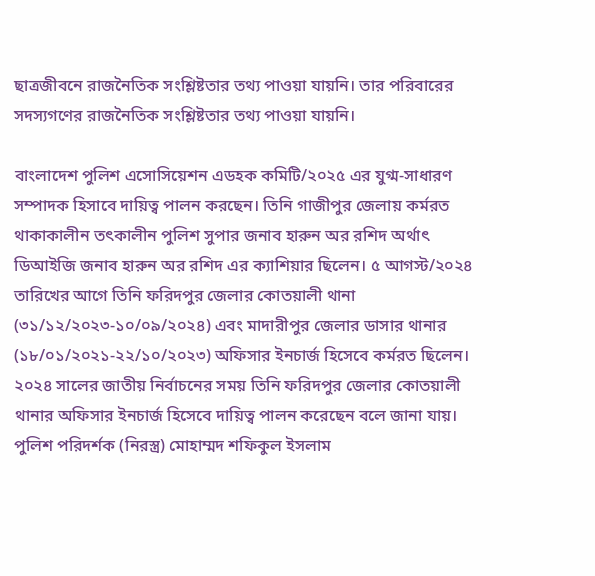ছাত্রজীবনে রাজনৈতিক সংশ্লিষ্টতার তথ্য পাওয়া যায়নি। তার পরিবারের সদস্যগণের রাজনৈতিক সংশ্লিষ্টতার তথ্য পাওয়া যায়নি।

বাংলাদেশ পুলিশ এসোসিয়েশন এডহক কমিটি/২০২৫ এর যুগ্ম-সাধারণ সম্পাদক হিসাবে দায়িত্ব পালন করছেন। তিনি গাজীপুর জেলায় কর্মরত থাকাকালীন তৎকালীন পুলিশ সুপার জনাব হারুন অর রশিদ অর্থাৎ ডিআইজি জনাব হারুন অর রশিদ এর ক্যাশিয়ার ছিলেন। ৫ আগস্ট/২০২৪ তারিখের আগে তিনি ফরিদপুর জেলার কোতয়ালী থানা (৩১/১২/২০২৩-১০/০৯/২০২৪) এবং মাদারীপুর জেলার ডাসার থানার (১৮/০১/২০২১-২২/১০/২০২৩) অফিসার ইনচার্জ হিসেবে কর্মরত ছিলেন। ২০২৪ সালের জাতীয় নির্বাচনের সময় তিনি ফরিদপুর জেলার কোতয়ালী থানার অফিসার ইনচার্জ হিসেবে দায়িত্ব পালন করেছেন বলে জানা যায়। পুলিশ পরিদর্শক (নিরস্ত্র) মোহাম্মদ শফিকুল ইসলাম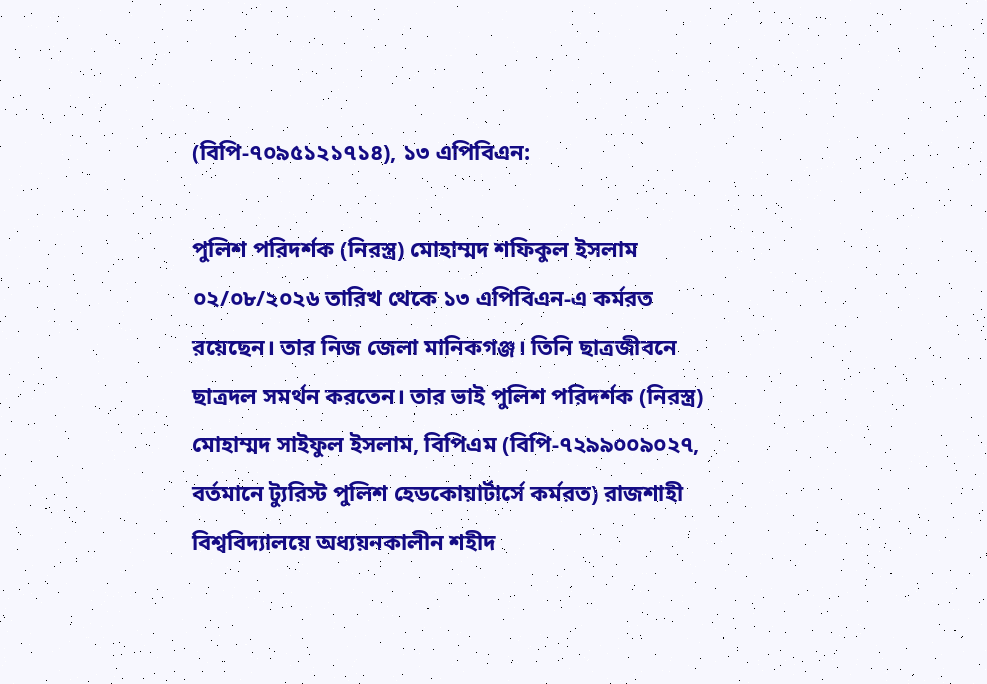(বিপি-৭০৯৫১২১৭১৪), ১৩ এপিবিএন:

পুলিশ পরিদর্শক (নিরস্ত্র) মোহাম্মদ শফিকুল ইসলাম ০২/০৮/২০২৬ তারিখ থেকে ১৩ এপিবিএন-এ কর্মরত রয়েছেন। তার নিজ জেলা মানিকগঞ্জ। তিনি ছাত্রজীবনে ছাত্রদল সমর্থন করতেন। তার ভাই পুলিশ পরিদর্শক (নিরস্ত্র) মোহাম্মদ সাইফুল ইসলাম, বিপিএম (বিপি-৭২৯৯০০৯০২৭, বর্তমানে ট্যুরিস্ট পুলিশ হেডকোয়ার্টার্সে কর্মরত) রাজশাহী বিশ্ববিদ্যালয়ে অধ্যয়নকালীন শহীদ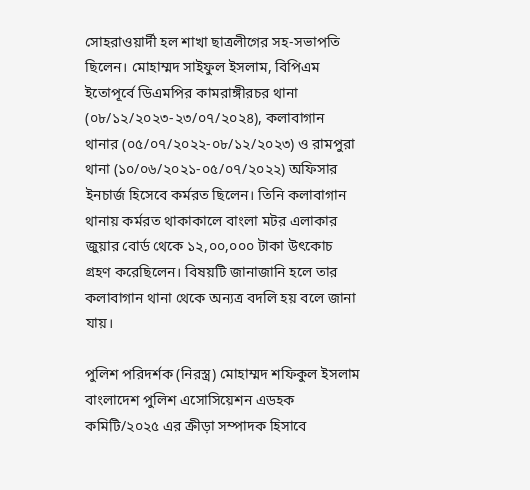সোহরাওয়ার্দী হল শাখা ছাত্রলীগের সহ-সভাপতি ছিলেন। মোহাম্মদ সাইফুল ইসলাম, বিপিএম ইতোপূর্বে ডিএমপির কামরাঙ্গীরচর থানা (০৮/১২/২০২৩-২৩/০৭/২০২৪), কলাবাগান থানার (০৫/০৭/২০২২-০৮/১২/২০২৩) ও রামপুরা থানা (১০/০৬/২০২১-০৫/০৭/২০২২) অফিসার ইনচার্জ হিসেবে কর্মরত ছিলেন। তিনি কলাবাগান থানায় কর্মরত থাকাকালে বাংলা মটর এলাকার জুয়ার বোর্ড থেকে ১২,০০,০০০ টাকা উৎকোচ গ্রহণ করেছিলেন। বিষয়টি জানাজানি হলে তার কলাবাগান থানা থেকে অন্যত্র বদলি হয় বলে জানা যায়।

পুলিশ পরিদর্শক (নিরস্ত্র) মোহাম্মদ শফিকুল ইসলাম বাংলাদেশ পুলিশ এসোসিয়েশন এডহক কমিটি/২০২৫ এর ক্রীড়া সম্পাদক হিসাবে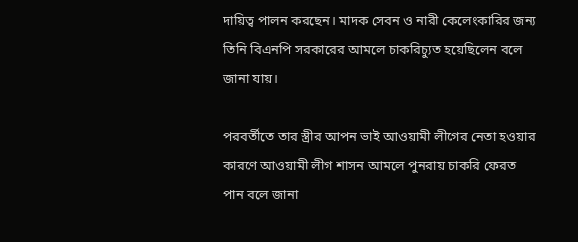দায়িত্ব পালন করছেন। মাদক সেবন ও নারী কেলেংকারির জন্য তিনি বিএনপি সরকারের আমলে চাকরিচ্যুত হয়েছিলেন বলে জানা যায়।

পরবর্তীতে তার স্ত্রীর আপন ভাই আওয়ামী লীগের নেতা হওয়ার কারণে আওয়ামী লীগ শাসন আমলে পুনরায় চাকরি ফেরত পান বলে জানা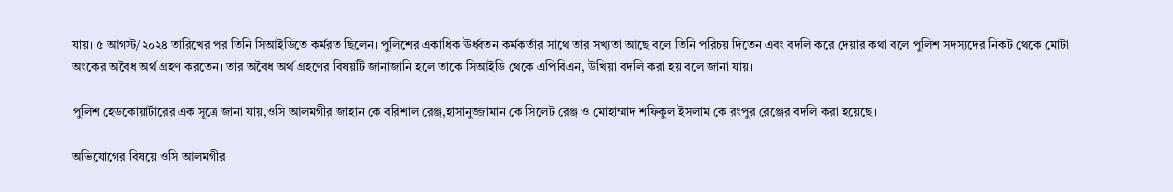যায়। ৫ আগস্ট/২০২৪ তারিখের পর তিনি সিআইডিতে কর্মরত ছিলেন। পুলিশের একাধিক ঊর্ধ্বতন কর্মকর্তার সাথে তার সখ্যতা আছে বলে তিনি পরিচয় দিতেন এবং বদলি করে দেয়ার কথা বলে পুলিশ সদস্যদের নিকট থেকে মোটা অংকের অবৈধ অর্থ গ্রহণ করতেন। তার অবৈধ অর্থ গ্রহণের বিষয়টি জানাজানি হলে তাকে সিআইডি থেকে এপিবিএন, উখিয়া বদলি করা হয় বলে জানা যায়।

পুলিশ হেডকোয়ার্টারের এক সূত্রে জানা যায়,ওসি আলমগীর জাহান কে বরিশাল রেঞ্জ,হাসানুজ্জামান কে সিলেট রেঞ্জ ও মোহাম্মাদ শফিকুল ইসলাম কে রংপুর রেঞ্জের বদলি করা হয়েছে।

অভিযোগের বিষয়ে ওসি আলমগীর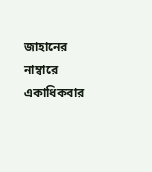জাহানের নাম্বারে একাধিকবার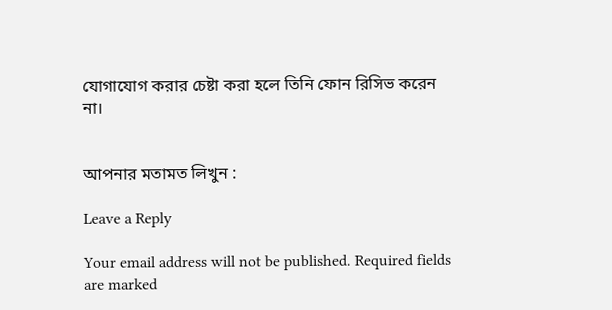যোগাযোগ করার চেষ্টা করা হলে তিনি ফোন রিসিভ করেন না।


আপনার মতামত লিখুন :

Leave a Reply

Your email address will not be published. Required fields are marked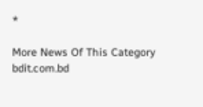*

More News Of This Category
bdit.com.bd